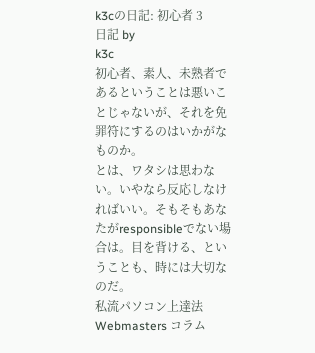k3cの日記: 初心者 3
日記 by
k3c
初心者、素人、未熟者であるということは悪いことじゃないが、それを免罪符にするのはいかがなものか。
とは、ワタシは思わない。いやなら反応しなければいい。そもそもあなたがresponsibleでない場合は。目を背ける、ということも、時には大切なのだ。
私流パソコン上達法
Webmasters コラム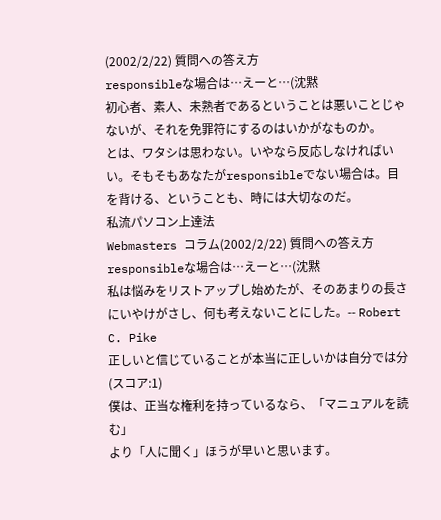(2002/2/22) 質問への答え方
responsibleな場合は…えーと…(沈黙
初心者、素人、未熟者であるということは悪いことじゃないが、それを免罪符にするのはいかがなものか。
とは、ワタシは思わない。いやなら反応しなければいい。そもそもあなたがresponsibleでない場合は。目を背ける、ということも、時には大切なのだ。
私流パソコン上達法
Webmasters コラム(2002/2/22) 質問への答え方
responsibleな場合は…えーと…(沈黙
私は悩みをリストアップし始めたが、そのあまりの長さにいやけがさし、何も考えないことにした。-- Robert C. Pike
正しいと信じていることが本当に正しいかは自分では分 (スコア:1)
僕は、正当な権利を持っているなら、「マニュアルを読む」
より「人に聞く」ほうが早いと思います。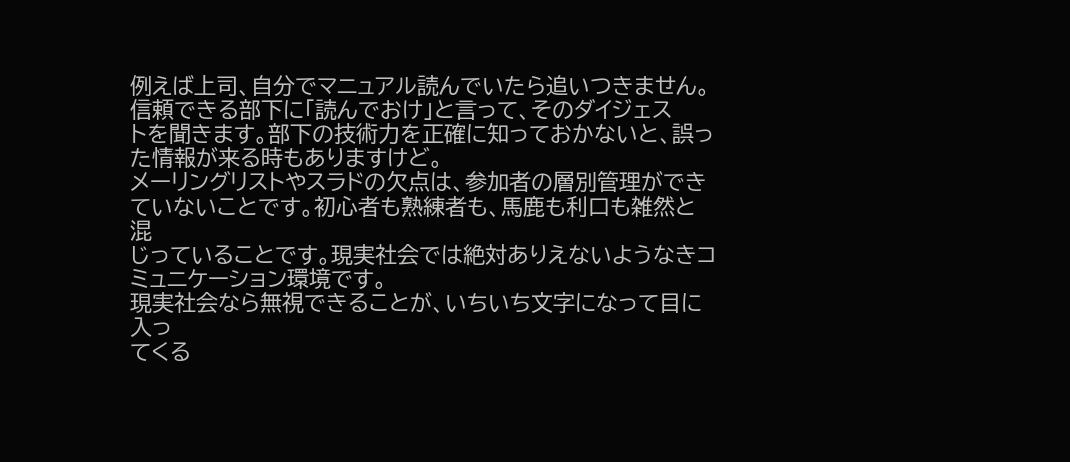例えば上司、自分でマニュアル読んでいたら追いつきません。
信頼できる部下に「読んでおけ」と言って、そのダイジェス
トを聞きます。部下の技術力を正確に知っておかないと、誤っ
た情報が来る時もありますけど。
メーリングリストやスラドの欠点は、参加者の層別管理ができ
ていないことです。初心者も熟練者も、馬鹿も利口も雑然と混
じっていることです。現実社会では絶対ありえないようなきコ
ミュニケーション環境です。
現実社会なら無視できることが、いちいち文字になって目に入っ
てくる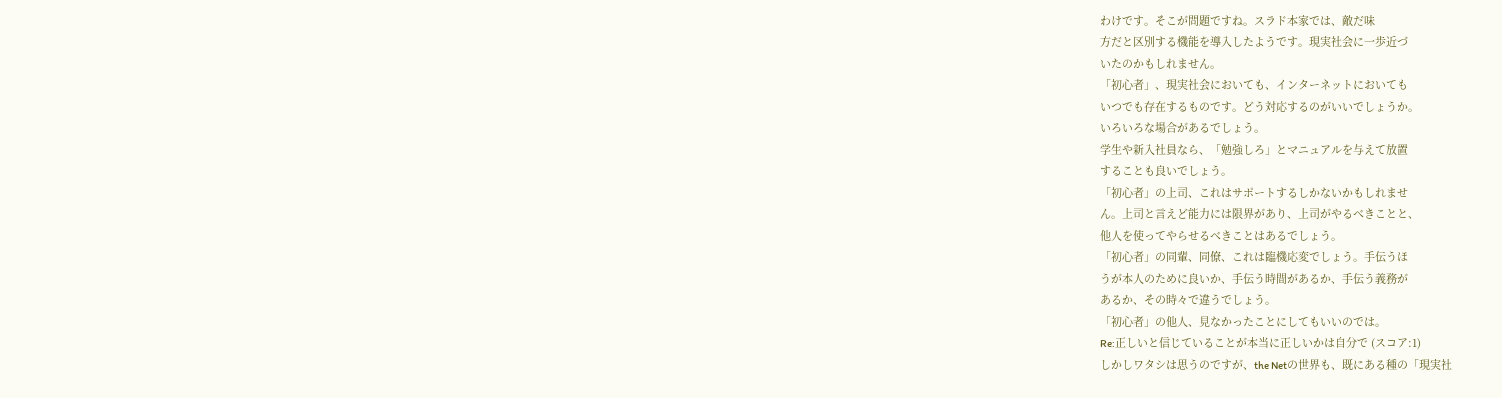わけです。そこが問題ですね。スラド本家では、敵だ味
方だと区別する機能を導入したようです。現実社会に一歩近づ
いたのかもしれません。
「初心者」、現実社会においても、インターネットにおいても
いつでも存在するものです。どう対応するのがいいでしょうか。
いろいろな場合があるでしょう。
学生や新入社員なら、「勉強しろ」とマニュアルを与えて放置
することも良いでしょう。
「初心者」の上司、これはサポートするしかないかもしれませ
ん。上司と言えど能力には限界があり、上司がやるべきことと、
他人を使ってやらせるべきことはあるでしょう。
「初心者」の同輩、同僚、これは臨機応変でしょう。手伝うほ
うが本人のために良いか、手伝う時間があるか、手伝う義務が
あるか、その時々で違うでしょう。
「初心者」の他人、見なかったことにしてもいいのでは。
Re:正しいと信じていることが本当に正しいかは自分で (スコア:1)
しかしワタシは思うのですが、the Netの世界も、既にある種の「現実社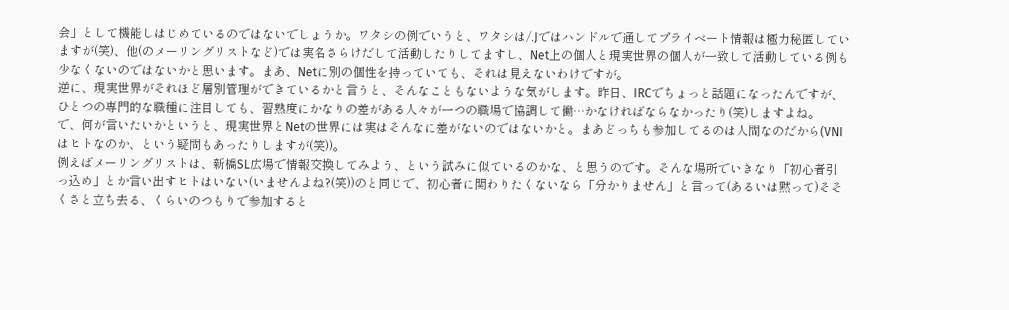会」として機能しはじめているのではないでしょうか。ワタシの例でいうと、ワタシは/.Jではハンドルで通してプライベート情報は極力秘匿していますが(笑)、他(のメーリングリストなど)では実名さらけだして活動したりしてますし、Net上の個人と現実世界の個人が一致して活動している例も少なくないのではないかと思います。まあ、Netに別の個性を持っていても、それは見えないわけですが。
逆に、現実世界がそれほど層別管理ができているかと言うと、そんなこともないような気がします。昨日、IRCでちょっと話題になったんですが、ひとつの専門的な職種に注目しても、習熟度にかなりの差がある人々が一つの職場で協調して働…かなければならなかったり(笑)しますよね。
で、何が言いたいかというと、現実世界とNetの世界には実はそんなに差がないのではないかと。まあどっちも参加してるのは人間なのだから(VNIはヒトなのか、という疑問もあったりしますが(笑))。
例えばメーリングリストは、新橋SL広場で情報交換してみよう、という試みに似ているのかな、と思うのです。そんな場所でいきなり「初心者引っ込め」とか言い出すヒトはいない(いませんよね?(笑))のと同じで、初心者に関わりたくないなら「分かりません」と言って(あるいは黙って)そそくさと立ち去る、くらいのつもりで参加すると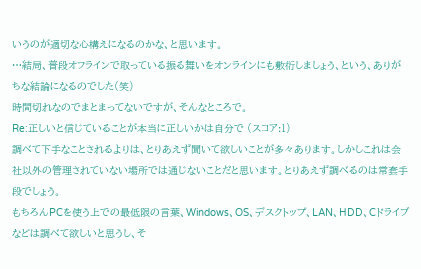いうのが適切な心構えになるのかな、と思います。
…結局、普段オフラインで取っている振る舞いをオンラインにも敷衍しましょう、という、ありがちな結論になるのでした(笑)
時間切れなのでまとまってないですが、そんなところで。
Re:正しいと信じていることが本当に正しいかは自分で (スコア:1)
調べて下手なことされるよりは、とりあえず聞いて欲しいことが多々あります。しかしこれは会社以外の管理されていない場所では通じないことだと思います。とりあえず調べるのは常套手段でしょう。
もちろんPCを使う上での最低限の言葉、Windows、OS、デスクトップ、LAN、HDD、Cドライブなどは調べて欲しいと思うし、そ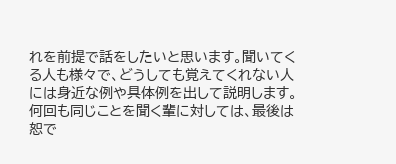れを前提で話をしたいと思います。聞いてくる人も様々で、どうしても覚えてくれない人には身近な例や具体例を出して説明します。何回も同じことを聞く輩に対しては、最後は恕で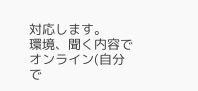対応します。
環境、聞く内容でオンライン(自分で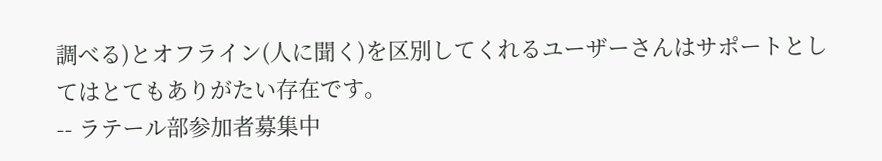調べる)とオフライン(人に聞く)を区別してくれるユーザーさんはサポートとしてはとてもありがたい存在です。
-- ラテール部参加者募集中